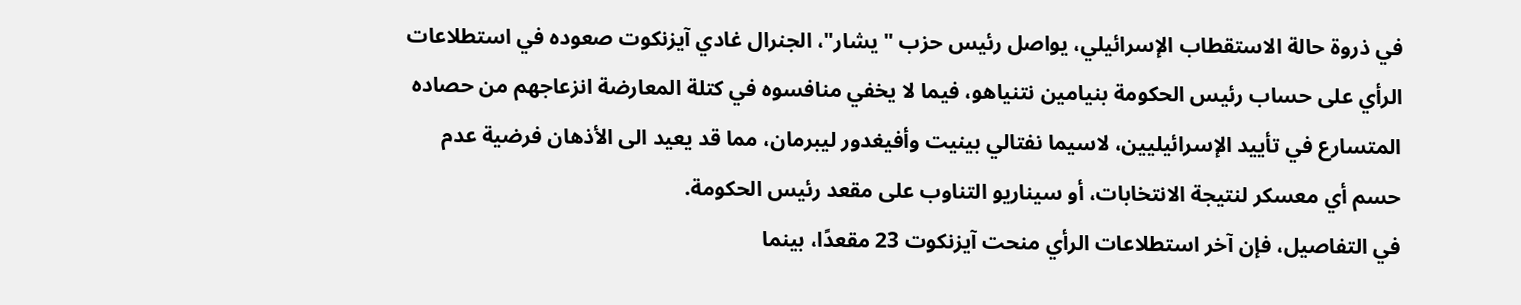في ذروة حالة الاستقطاب الإسرائيلي، يواصل رئيس حزب "يشار"، الجنرال غادي آيزنكوت صعوده في استطلاعات الرأي على حساب رئيس الحكومة بنيامين نتنياهو، فيما لا يخفي منافسوه في كتلة المعارضة انزعاجهم من حصاده المتسارع في تأييد الإسرائيليين، لاسيما نفتالي بينيت وأفيغدور ليبرمان، مما قد يعيد الى الأذهان فرضية عدم حسم أي معسكر لنتيجة الانتخابات، أو سيناريو التناوب على مقعد رئيس الحكومة.
في التفاصيل، فإن آخر استطلاعات الرأي منحت آيزنكوت 23 مقعدًا، بينما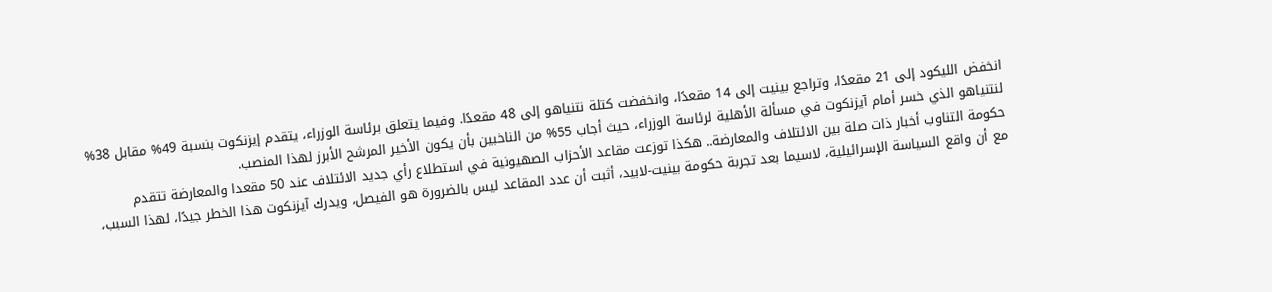انخفض الليكود إلى 21 مقعدًا، وتراجع بينيت إلى 14 مقعدًا، وانخفضت كتلة نتنياهو إلى 48 مقعدًا. وفيما يتعلق برئاسة الوزراء، يتقدم إيزنكوت بنسبة 49% مقابل 38% لنتنياهو الذي خسر أمام آيزنكوت في مسألة الأهلية لرئاسة الوزراء، حيث أجاب 55% من الناخبين بأن يكون الأخير المرشح الأبرز لهذا المنصب.
حكومة التناوب أخبار ذات صلة بين الائتلاف والمعارضة.. هكذا توزعت مقاعد الأحزاب الصهيونية في استطلاع رأي جديد الائتلاف عند 50 مقعدا والمعارضة تتقدم
مع أن واقع السياسة الإسرائيلية، لاسيما بعد تجربة حكومة بينيت-لابيد، أثبت أن عدد المقاعد ليس بالضرورة هو الفيصل، ويدرك آيزنكوت هذا الخطر جيدًا، لهذا السبب،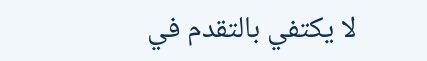لا يكتفي بالتقدم في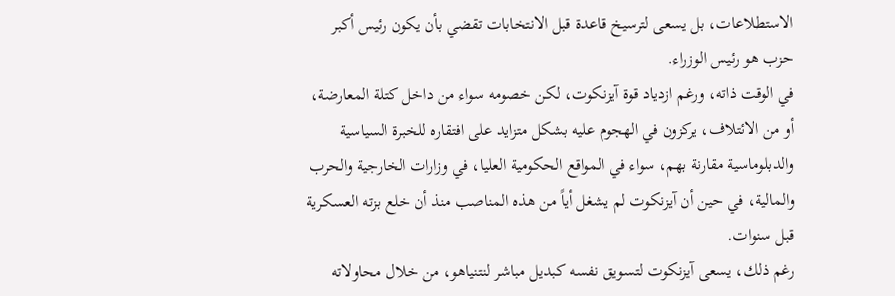الاستطلاعات، بل يسعى لترسيخ قاعدة قبل الانتخابات تقضي بأن يكون رئيس أكبر حزب هو رئيس الوزراء.
في الوقت ذاته، ورغم ازدياد قوة آيزنكوت، لكن خصومه سواء من داخل كتلة المعارضة، أو من الائتلاف، يركزون في الهجوم عليه بشكل متزايد على افتقاره للخبرة السياسية والدبلوماسية مقارنة بهم، سواء في المواقع الحكومية العليا، في وزارات الخارجية والحرب والمالية، في حين أن آيزنكوت لم يشغل أياً من هذه المناصب منذ أن خلع بزته العسكرية قبل سنوات.
رغم ذلك، يسعى آيزنكوت لتسويق نفسه كبديل مباشر لنتنياهو، من خلال محاولاته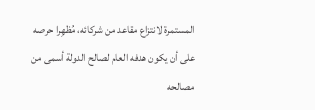المستمرة لانتزاع مقاعد من شركائه، مُظهِرا حرصه على أن يكون هدفه العام لصالح الدولة أسمى من مصالحه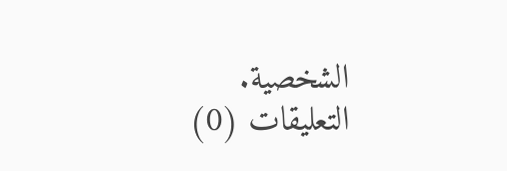الشخصية.
التعليقات (0)